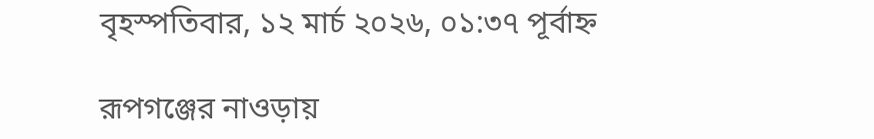বৃহস্পতিবার, ১২ মার্চ ২০২৬, ০১:৩৭ পূর্বাহ্ন

রূপগঞ্জের নাওড়ায়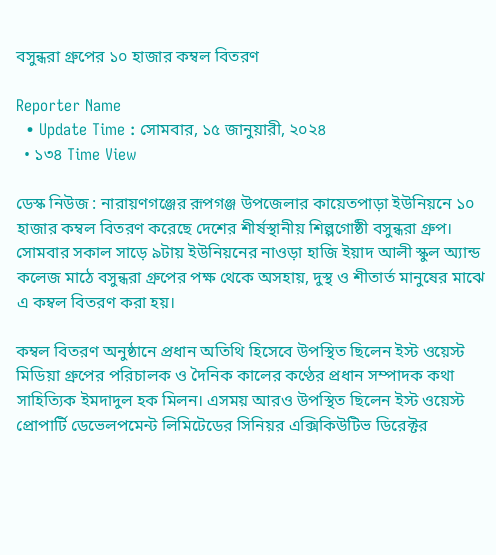বসুন্ধরা গ্রুপের ১০ হাজার কম্বল বিতরণ

Reporter Name
  • Update Time : সোমবার, ১৫ জানুয়ারী, ২০২৪
  • ১৩৪ Time View

ডেস্ক নিউজ : নারায়ণগঞ্জের রূপগঞ্জ উপজেলার কায়েতপাড়া ইউনিয়নে ১০ হাজার কম্বল বিতরণ করেছে দেশের শীর্ষস্থানীয় শিল্পগোষ্ঠী বসুন্ধরা গ্রুপ। সোমবার সকাল সাড়ে ৯টায় ইউনিয়নের নাওড়া হাজি ইয়াদ আলী স্কুল অ্যান্ড কলেজ মাঠে বসুন্ধরা গ্রুপের পক্ষ থেকে অসহায়, দুস্থ ও শীতার্ত মানুষের মাঝে এ কম্বল বিতরণ করা হয়।

কম্বল বিতরণ অনুষ্ঠানে প্রধান অতিথি হিসেবে উপস্থিত ছিলেন ইস্ট ওয়েস্ট মিডিয়া গ্রুপের পরিচালক ও দৈনিক কালের কণ্ঠের প্রধান সম্পাদক কথা সাহিত্যিক ইমদাদুল হক মিলন। এসময় আরও উপস্থিত ছিলেন ইস্ট ওয়েস্ট প্রোপার্টি ডেভেলপমেন্ট লিমিটেডের সিনিয়র এক্সিকিউটিভ ডিরেক্টর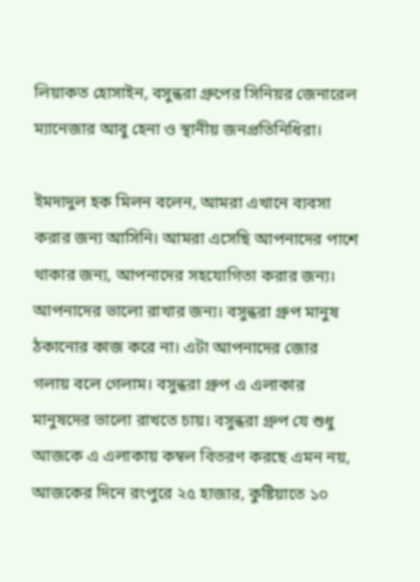লিয়াকত হোসাইন, বসুন্ধরা গ্রুপের সিনিয়র জেনারেল ম্যানেজার আবু হেনা ও স্থানীয় জনপ্রতিনিধিরা।

ইমদাদুল হক মিলন বলেন, আমরা এখানে ব্যবসা করার জন্য আসিনি। আমরা এসেছি আপনাদের পাশে থাকার জন্য, আপনাদের সহযোগিতা করার জন্য। আপনাদের ভালো রাখার জন্য। বসুন্ধরা গ্রুপ মানুষ ঠকানোর কাজ করে না। এটা আপনাদের জোর গলায় বলে গেলাম। বসুন্ধরা গ্রুপ এ এলাকার মানুষদের ভালো রাখতে চায়। বসুন্ধরা গ্রুপ যে শুধু আজকে এ এলাকায় কম্বল বিতরণ করছে এমন নয়, আজকের দিনে রংপুরে ২৫ হাজার, কুষ্টিয়াতে ১০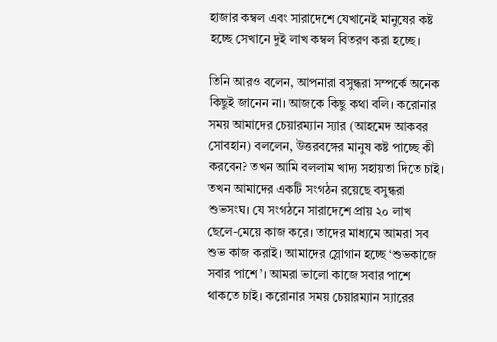হাজার কম্বল এবং সারাদেশে যেখানেই মানুষের কষ্ট হচ্ছে সেখানে দুই লাখ কম্বল বিতরণ করা হচ্ছে।

তিনি আরও বলেন, আপনারা বসুন্ধরা সম্পর্কে অনেক কিছুই জানেন না। আজকে কিছু কথা বলি। করোনার সময় আমাদের চেয়ারম্যান স্যার (আহমেদ আকবর সোবহান) বললেন, উত্তরবঙ্গের মানুষ কষ্ট পাচ্ছে কী করবেন? তখন আমি বললাম খাদ্য সহায়তা দিতে চাই। তখন আমাদের একটি সংগঠন রয়েছে বসুন্ধরা শুভসংঘ। যে সংগঠনে সারাদেশে প্রায় ২০ লাখ ছেলে-মেয়ে কাজ করে। তাদের মাধ্যমে আমরা সব শুভ কাজ করাই। আমাদের স্লোগান হচ্ছে ‘শুভকাজে সবার পাশে’। আমরা ভালো কাজে সবার পাশে থাকতে চাই। করোনার সময় চেয়ারম্যান স্যারের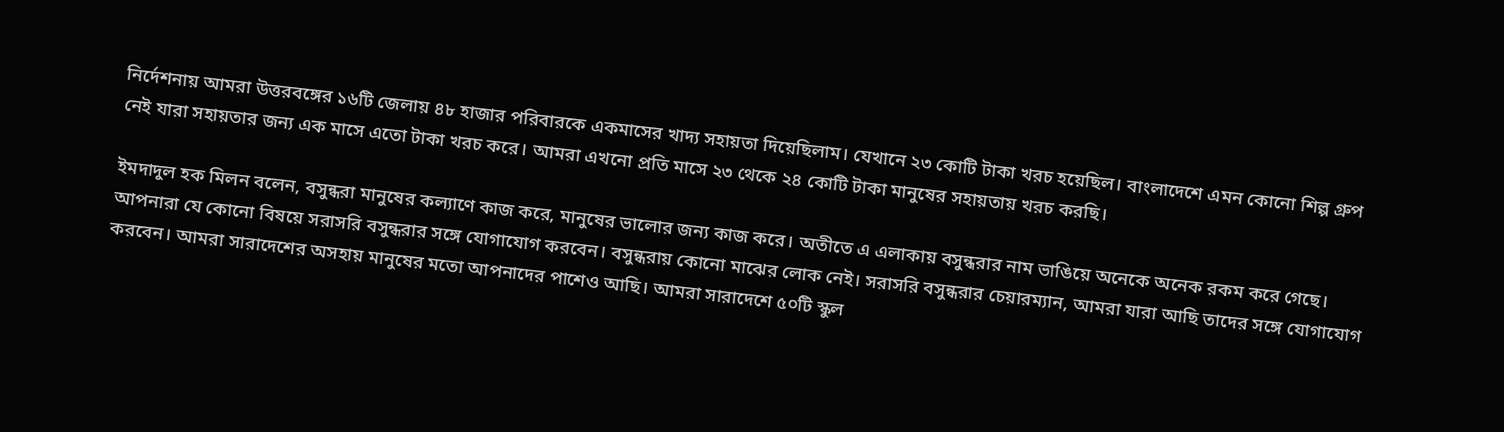নির্দেশনায় আমরা উত্তরবঙ্গের ১৬টি জেলায় ৪৮ হাজার পরিবারকে একমাসের খাদ্য সহায়তা দিয়েছিলাম। যেখানে ২৩ কোটি টাকা খরচ হয়েছিল। বাংলাদেশে এমন কোনো শিল্প গ্রুপ নেই যারা সহায়তার জন্য এক মাসে এতো টাকা খরচ করে। আমরা এখনো প্রতি মাসে ২৩ থেকে ২৪ কোটি টাকা মানুষের সহায়তায় খরচ করছি।

ইমদাদুল হক মিলন বলেন, বসুন্ধরা মানুষের কল্যাণে কাজ করে, মানুষের ভালোর জন্য কাজ করে। অতীতে এ এলাকায় বসুন্ধরার নাম ভাঙিয়ে অনেকে অনেক রকম করে গেছে। আপনারা যে কোনো বিষয়ে সরাসরি বসুন্ধরার সঙ্গে যোগাযোগ করবেন। বসুন্ধরায় কোনো মাঝের লোক নেই। সরাসরি বসুন্ধরার চেয়ারম্যান, আমরা যারা আছি তাদের সঙ্গে যোগাযোগ করবেন। আমরা সারাদেশের অসহায় মানুষের মতো আপনাদের পাশেও আছি। আমরা সারাদেশে ৫০টি স্কুল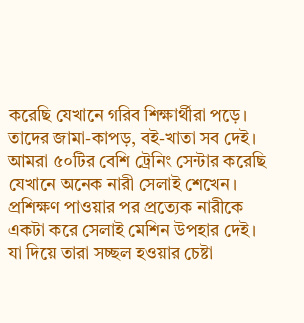করেছি যেখানে গরিব শিক্ষার্থীরা পড়ে। তাদের জামা-কাপড়, বই-খাতা সব দেই। আমরা ৫০টির বেশি ট্রেনিং সেন্টার করেছি যেখানে অনেক নারী সেলাই শেখেন। প্রশিক্ষণ পাওয়ার পর প্রত্যেক নারীকে একটা করে সেলাই মেশিন উপহার দেই। যা দিয়ে তারা সচ্ছল হওয়ার চেষ্টা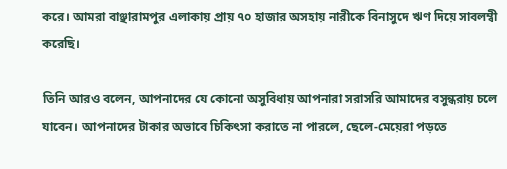করে। আমরা বাঞ্ছারামপুর এলাকায় প্রায় ৭০ হাজার অসহায় নারীকে বিনাসুদে ঋণ দিয়ে সাবলম্বী করেছি।

তিনি আরও বলেন, আপনাদের যে কোনো অসুবিধায় আপনারা সরাসরি আমাদের বসুন্ধরায় চলে যাবেন। আপনাদের টাকার অভাবে চিকিৎসা করাতে না পারলে, ছেলে-মেয়েরা পড়তে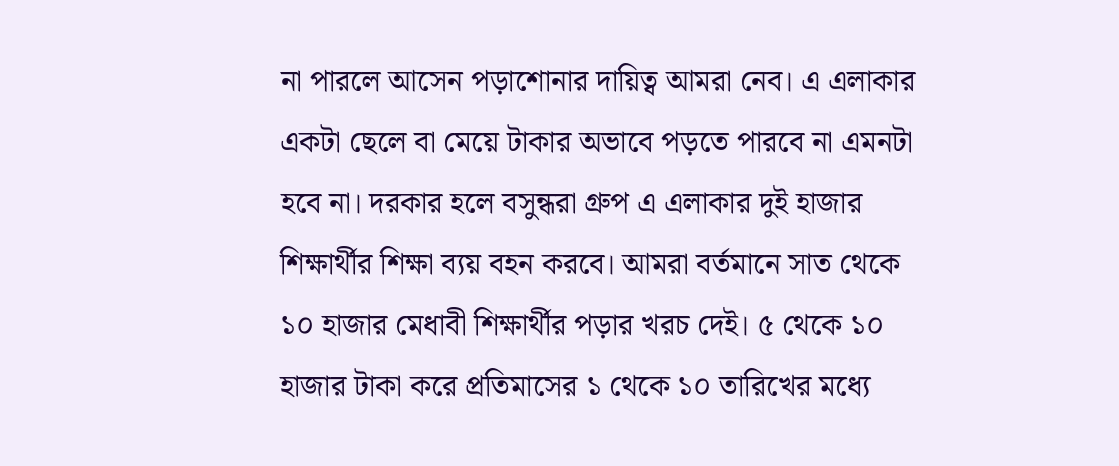না পারলে আসেন পড়াশোনার দায়িত্ব আমরা নেব। এ এলাকার একটা ছেলে বা মেয়ে টাকার অভাবে পড়তে পারবে না এমনটা হবে না। দরকার হলে বসুন্ধরা গ্রুপ এ এলাকার দুই হাজার শিক্ষার্থীর শিক্ষা ব্যয় বহন করবে। আমরা বর্তমানে সাত থেকে ১০ হাজার মেধাবী শিক্ষার্থীর পড়ার খরচ দেই। ৫ থেকে ১০ হাজার টাকা করে প্রতিমাসের ১ থেকে ১০ তারিখের মধ্যে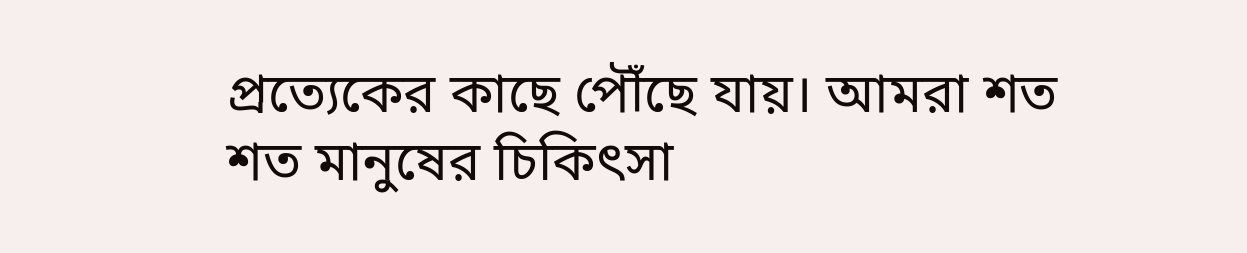প্রত্যেকের কাছে পৌঁছে যায়। আমরা শত শত মানুষের চিকিৎসা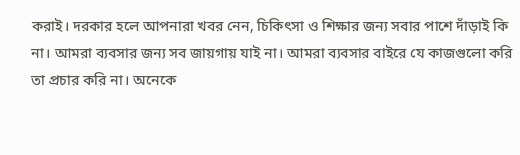করাই। দরকার হলে আপনারা খবর নেন, চিকিৎসা ও শিক্ষার জন্য সবার পাশে দাঁড়াই কি না। আমরা ব্যবসার জন্য সব জায়গায় যাই না। আমরা ব্যবসার বাইরে যে কাজগুলো করি তা প্রচার করি না। অনেকে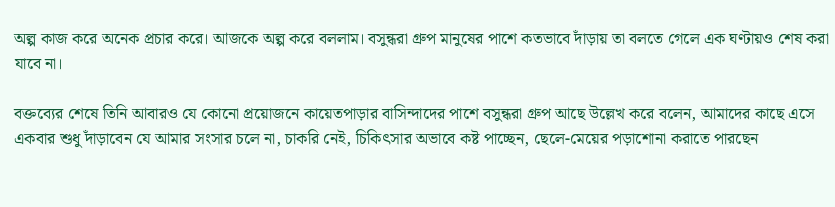অল্প কাজ করে অনেক প্রচার করে। আজকে অল্প করে বললাম। বসুন্ধরা গ্রুপ মানুষের পাশে কতভাবে দাঁড়ায় তা বলতে গেলে এক ঘণ্টায়ও শেষ করা যাবে না।

বক্তব্যের শেষে তিনি আবারও যে কোনো প্রয়োজনে কায়েতপাড়ার বাসিন্দাদের পাশে বসুন্ধরা গ্রুপ আছে উল্লেখ করে বলেন, আমাদের কাছে এসে একবার শুধু দাঁড়াবেন যে আমার সংসার চলে না, চাকরি নেই, চিকিৎসার অভাবে কষ্ট পাচ্ছেন, ছেলে-মেয়ের পড়াশোনা করাতে পারছেন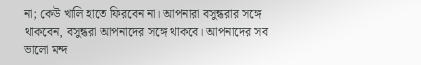না; কেউ খালি হাতে ফিরবেন না। আপনারা বসুন্ধরার সঙ্গে থাকবেন, বসুন্ধরা আপনাদের সঙ্গে থাকবে। আপনাদের সব ভালো মন্দ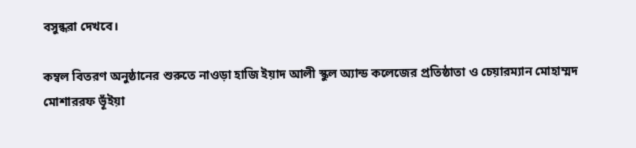বসুন্ধরা দেখবে।

কম্বল বিতরণ অনুষ্ঠানের শুরুতে নাওড়া হাজি ইয়াদ আলী স্কুল অ্যান্ড কলেজের প্রতিষ্ঠাতা ও চেয়ারম্যান মোহাম্মদ মোশাররফ ভূঁইয়া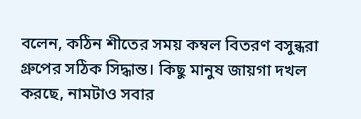বলেন, কঠিন শীতের সময় কম্বল বিতরণ বসুন্ধরা গ্রুপের সঠিক সিদ্ধান্ত। কিছু মানুষ জায়গা দখল করছে, নামটাও সবার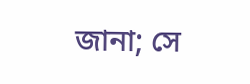জানা; সে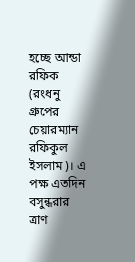হচ্ছে আন্ডা রফিক (রংধনু গ্রুপের চেয়ারম্যান রফিকুল ইসলাম)। এ পক্ষ এতদিন বসুন্ধরার ত্রাণ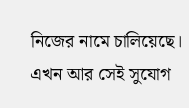নিজের নামে চালিয়েছে। এখন আর সেই সুযোগ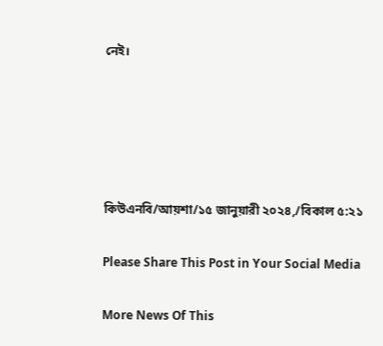নেই।





কিউএনবি/আয়শা/১৫ জানুয়ারী ২০২৪,/বিকাল ৫:২১

Please Share This Post in Your Social Media

More News Of This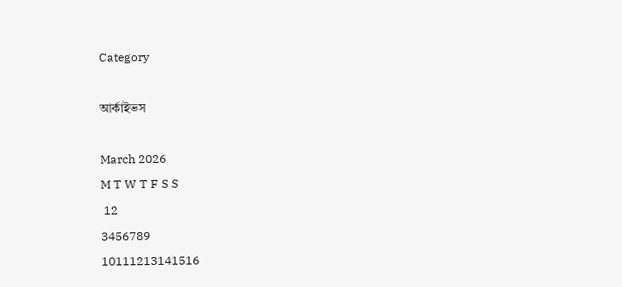Category

আর্কাইভস

March 2026
M T W T F S S
 12
3456789
10111213141516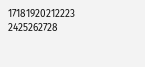17181920212223
2425262728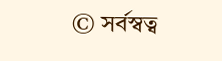© সর্বস্বত্ব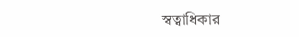স্বত্বাধিকার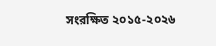সংরক্ষিত ২০১৫-২০২৬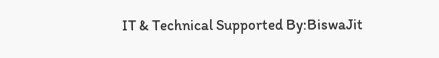IT & Technical Supported By:BiswaJit